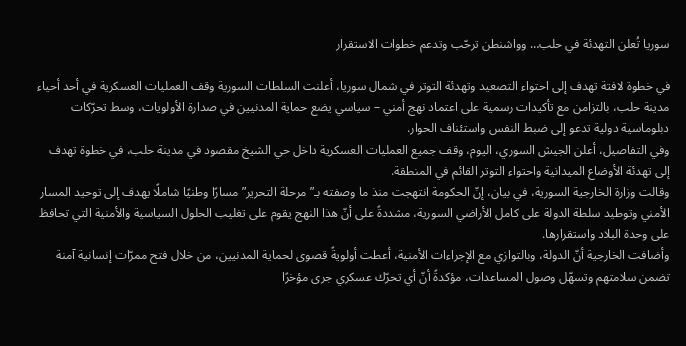سوريا تُعلن التهدئة في حلب… وواشنطن ترحّب وتدعم خطوات الاستقرار

في خطوة لافتة تهدف إلى احتواء التصعيد وتهدئة التوتر في شمال سوريا، أعلنت السلطات السورية وقف العمليات العسكرية في أحد أحياء مدينة حلب، بالتزامن مع تأكيدات رسمية على اعتماد نهج أمني – سياسي يضع حماية المدنيين في صدارة الأولويات، وسط تحرّكات دبلوماسية دولية تدعو إلى ضبط النفس واستئناف الحوار.
وفي التفاصيل، أعلن الجيش السوري، اليوم، وقف جميع العمليات العسكرية داخل حي الشيخ مقصود في مدينة حلب، في خطوة تهدف إلى تهدئة الأوضاع الميدانية واحتواء التوتر القائم في المنطقة.
وقالت وزارة الخارجية السورية، في بيان، إنّ الحكومة انتهجت منذ ما وصفته بـ”مرحلة التحرير” مسارًا وطنيًا شاملًا يهدف إلى توحيد المسار الأمني وتوطيد سلطة الدولة على كامل الأراضي السورية، مشددةً على أنّ هذا النهج يقوم على تغليب الحلول السياسية والأمنية التي تحافظ على وحدة البلاد واستقرارها.
وأضافت الخارجية أنّ الدولة، وبالتوازي مع الإجراءات الأمنية، أعطت أولويةً قصوى لحماية المدنيين، من خلال فتح ممرّات إنسانية آمنة تضمن سلامتهم وتسهّل وصول المساعدات، مؤكدةً أنّ أي تحرّك عسكري جرى مؤخرًا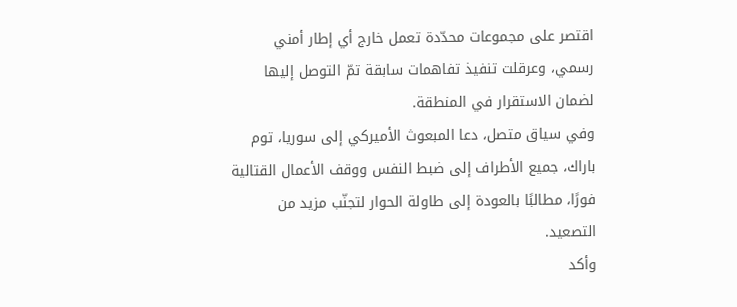اقتصر على مجموعات محدّدة تعمل خارج أي إطار أمني رسمي، وعرقلت تنفيذ تفاهمات سابقة تمّ التوصل إليها لضمان الاستقرار في المنطقة.
وفي سياق متصل، دعا المبعوث الأميركي إلى سوريا، توم باراك، جميع الأطراف إلى ضبط النفس ووقف الأعمال القتالية فورًا، مطالبًا بالعودة إلى طاولة الحوار لتجنّب مزيد من التصعيد.
وأكد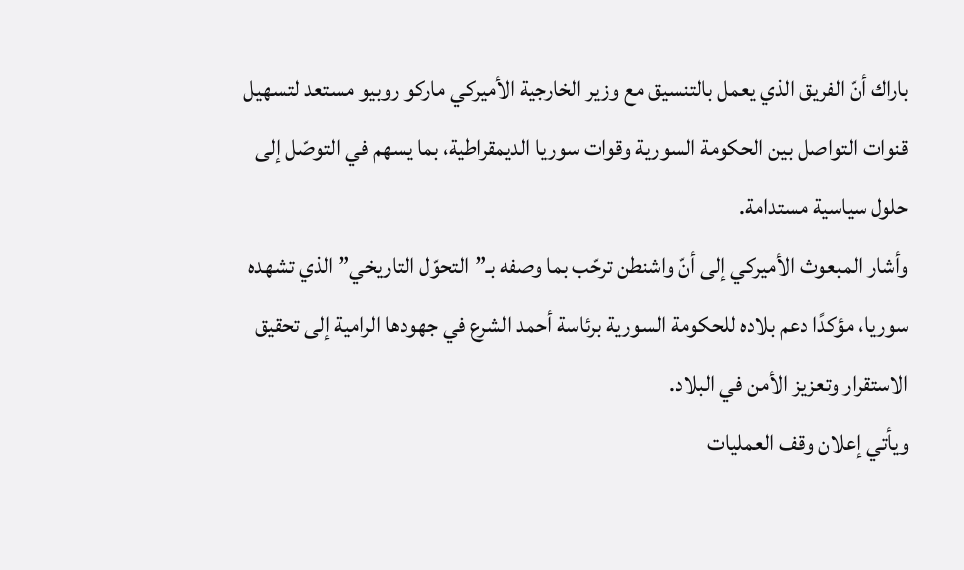باراك أنّ الفريق الذي يعمل بالتنسيق مع وزير الخارجية الأميركي ماركو روبيو مستعد لتسهيل قنوات التواصل بين الحكومة السورية وقوات سوريا الديمقراطية، بما يسهم في التوصّل إلى حلول سياسية مستدامة.
وأشار المبعوث الأميركي إلى أنّ واشنطن ترحّب بما وصفه بـ”التحوّل التاريخي” الذي تشهده سوريا، مؤكدًا دعم بلاده للحكومة السورية برئاسة أحمد الشرع في جهودها الرامية إلى تحقيق الاستقرار وتعزيز الأمن في البلاد.
ويأتي إعلان وقف العمليات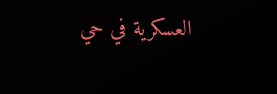العسكرية في حي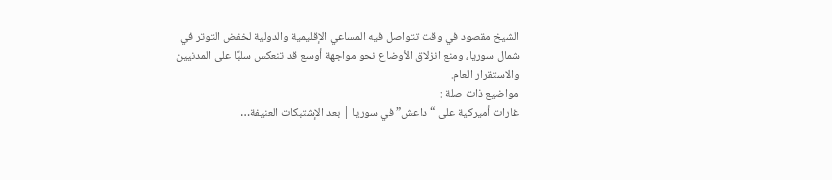الشيخ مقصود في وقت تتواصل فيه المساعي الإقليمية والدولية لخفض التوتر في شمال سوريا، ومنع انزلاق الأوضاع نحو مواجهة أوسع قد تنعكس سلبًا على المدنيين والاستقرار العام.
مواضيع ذات صلة :
غارات أميركية على “داعش” في سوريا | بعد الإشتبكات العنيفة…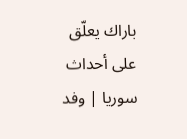باراك يعلّق على أحداث سوريا | وفد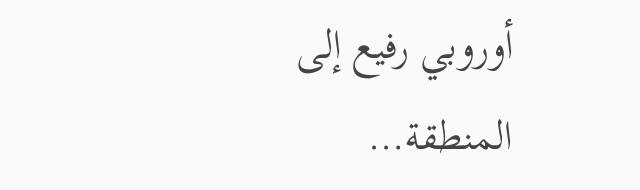أوروبي رفيع إلى المنطقة…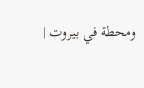ومحطة في بيروت |